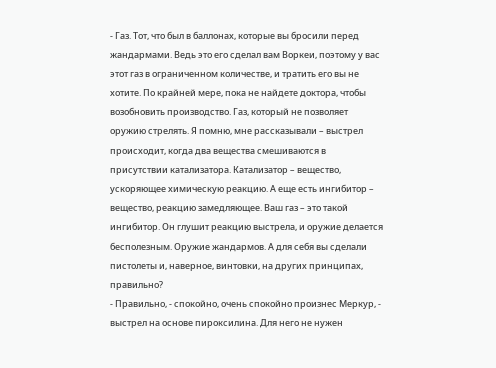- Газ. Тот, что был в баллонах, которые вы бросили перед жандармами. Ведь это его сделал вам Воркеи, поэтому у вас этот газ в ограниченном количестве, и тратить его вы не хотите. По крайней мере, пока не найдете доктора, чтобы возобновить производство. Газ, который не позволяет оружию стрелять. Я помню, мне рассказывали – выстрел происходит, когда два вещества смешиваются в присутствии катализатора. Катализатор – вещество, ускоряющее химическую реакцию. А еще есть ингибитор – вещество, реакцию замедляющее. Ваш газ – это такой ингибитор. Он глушит реакцию выстрела, и оружие делается бесполезным. Оружие жандармов. А для себя вы сделали пистолеты и, наверное, винтовки, на других принципах, правильно?
- Правильно, - спокойно, очень спокойно произнес Меркур, - выстрел на основе пироксилина. Для него не нужен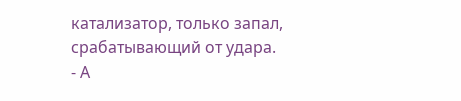катализатор, только запал, срабатывающий от удара.
- А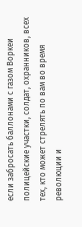если забросать баллонами с газом Воркеи полицейские участки, солдат, охранников, всех тех, кто может стрелять по вам во время революции и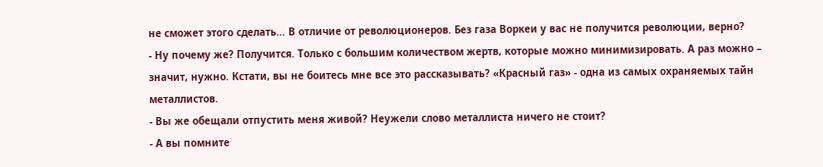не сможет этого сделать… В отличие от революционеров. Без газа Воркеи у вас не получится революции, верно?
- Ну почему же? Получится. Только с большим количеством жертв, которые можно минимизировать. А раз можно – значит, нужно. Кстати, вы не боитесь мне все это рассказывать? «Красный газ» - одна из самых охраняемых тайн металлистов.
- Вы же обещали отпустить меня живой? Неужели слово металлиста ничего не стоит?
- А вы помните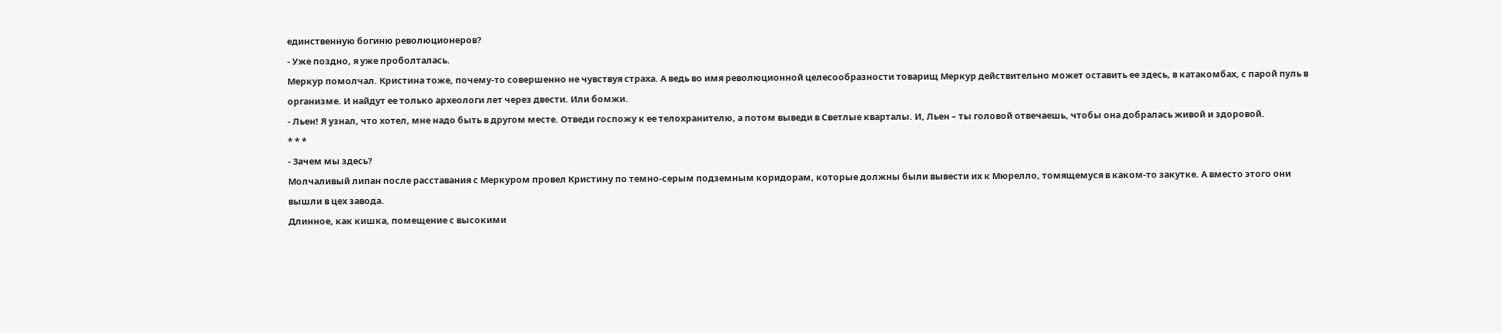единственную богиню революционеров?
- Уже поздно, я уже проболталась.
Меркур помолчал. Кристина тоже, почему-то совершенно не чувствуя страха. А ведь во имя революционной целесообразности товарищ Меркур действительно может оставить ее здесь, в катакомбах, с парой пуль в организме. И найдут ее только археологи лет через двести. Или бомжи.
- Льен! Я узнал, что хотел, мне надо быть в другом месте. Отведи госпожу к ее телохранителю, а потом выведи в Светлые кварталы. И, Льен – ты головой отвечаешь, чтобы она добралась живой и здоровой.
* * *
- Зачем мы здесь?
Молчаливый липан после расставания с Меркуром провел Кристину по темно-серым подземным коридорам, которые должны были вывести их к Мюрелло, томящемуся в каком-то закутке. А вместо этого они вышли в цех завода.
Длинное, как кишка, помещение с высокими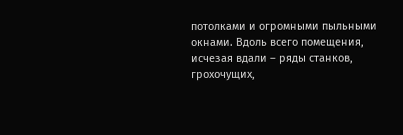потолками и огромными пыльными окнами. Вдоль всего помещения, исчезая вдали – ряды станков, грохочущих,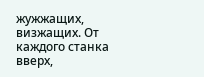жужжащих, визжащих. От каждого станка вверх,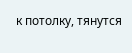к потолку, тянутся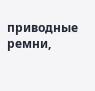приводные ремни,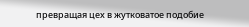превращая цех в жутковатое подобие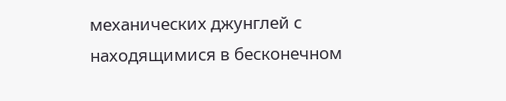механических джунглей с находящимися в бесконечном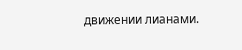движении лианами.